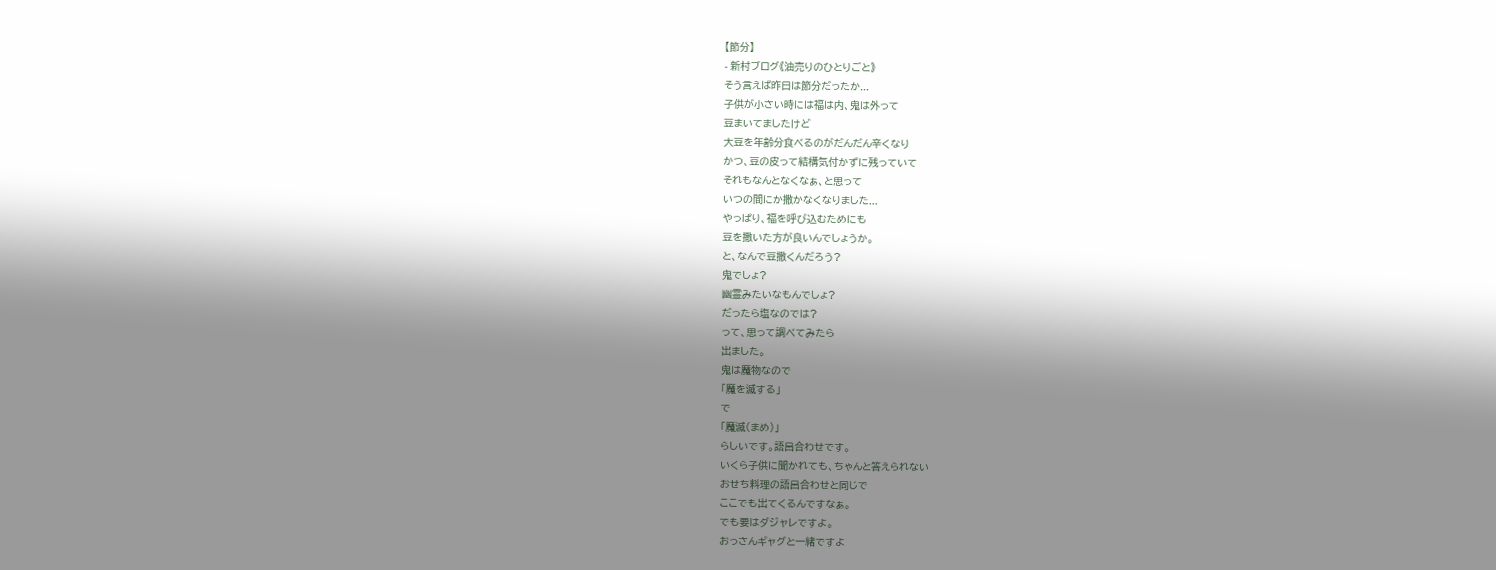【節分】
- 新村ブログ《油売りのひとりごと》
そう言えば昨日は節分だったか...
子供が小さい時には福は内、鬼は外って
豆まいてましたけど
大豆を年齢分食べるのがだんだん辛くなり
かつ、豆の皮って結構気付かずに残っていて
それもなんとなくなぁ、と思って
いつの間にか撒かなくなりました...
やっぱり、福を呼び込むためにも
豆を撒いた方が良いんでしょうか。
と、なんで豆撒くんだろう?
鬼でしょ?
幽霊みたいなもんでしょ?
だったら塩なのでは?
って、思って調べてみたら
出ました。
鬼は魔物なので
「魔を滅する」
で
「魔滅(まめ)」
らしいです。語呂合わせです。
いくら子供に聞かれても、ちゃんと答えられない
おせち料理の語呂合わせと同じで
ここでも出てくるんですなぁ。
でも要はダジャレですよ。
おっさんギャグと一緒ですよ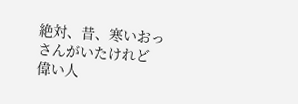絶対、昔、寒いおっさんがいたけれど
偉い人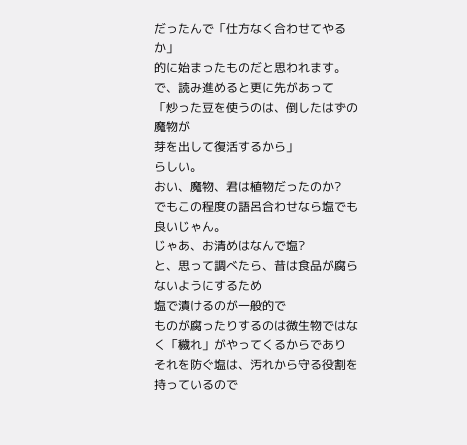だったんで「仕方なく合わせてやるか」
的に始まったものだと思われます。
で、読み進めると更に先があって
「炒った豆を使うのは、倒したはずの魔物が
芽を出して復活するから」
らしい。
おい、魔物、君は植物だったのか?
でもこの程度の語呂合わせなら塩でも良いじゃん。
じゃあ、お清めはなんで塩?
と、思って調べたら、昔は食品が腐らないようにするため
塩で漬けるのが一般的で
ものが腐ったりするのは微生物ではなく「穢れ」がやってくるからであり
それを防ぐ塩は、汚れから守る役割を持っているので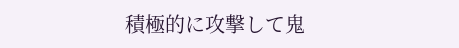積極的に攻撃して鬼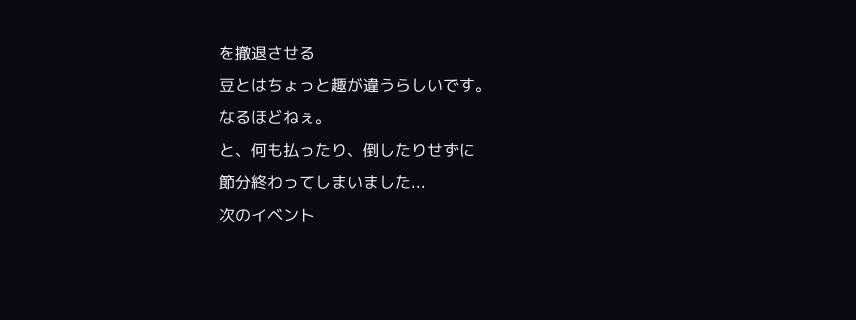を撤退させる
豆とはちょっと趣が違うらしいです。
なるほどねぇ。
と、何も払ったり、倒したりせずに
節分終わってしまいました...
次のイベント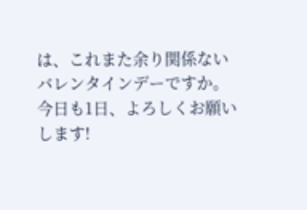は、これまた余り関係ない
バレンタインデーですか。
今日も1日、よろしくお願いします!